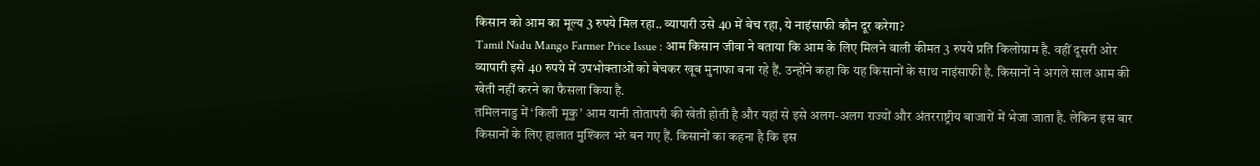किसान को आम का मूल्य 3 रुपये मिल रहा.. व्यापारी उसे 40 में बेच रहा, ये नाइंसाफी कौन दूर करेगा?
Tamil Nadu Mango Farmer Price Issue : आम किसान जीवा ने बताया कि आम के लिए मिलने वाली कीमत 3 रुपये प्रति किलोग्राम है. वहीं दूसरी ओर व्यापारी इसे 40 रुपये में उपभोक्ताओं को बेचकर खूब मुनाफा बना रहे हैं. उन्होंने कहा कि यह किसानों के साथ नाइंसाफी है. किसानों ने अगले साल आम की खेती नहीं करने का फैसला किया है.
तमिलनाडु में ‘किली मूकु’ आम यानी तोतापरी की खेती होती है और यहां से इसे अलग-अलग राज्यों और अंतरराष्ट्रीय बाजारों में भेजा जाता है. लेकिन इस बार किसानों के लिए हालात मुश्किल भरे बन गए हैं. किसानों का कहना है कि इस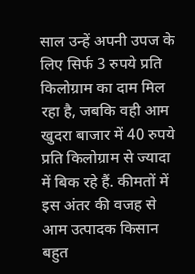साल उन्हें अपनी उपज के लिए सिर्फ 3 रुपये प्रति किलोग्राम का दाम मिल रहा है, जबकि वही आम खुदरा बाजार में 40 रुपये प्रति किलोग्राम से ज्यादा में बिक रहे हैं. कीमतों में इस अंतर की वजह से आम उत्पादक किसान बहुत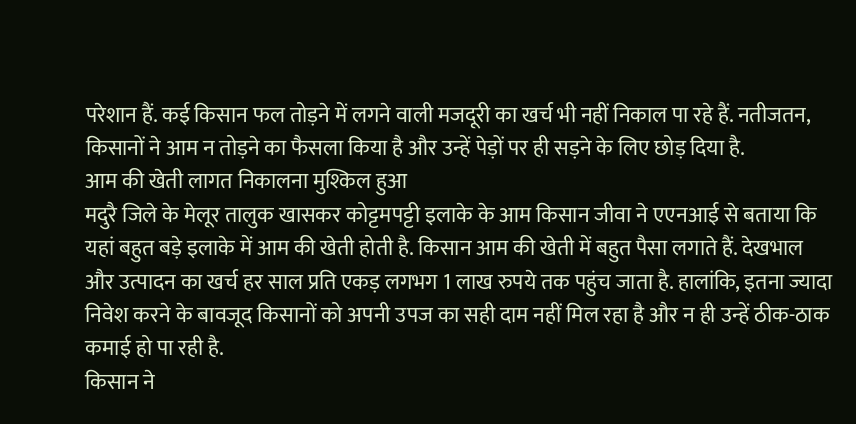परेशान हैं. कई किसान फल तोड़ने में लगने वाली मजदूरी का खर्च भी नहीं निकाल पा रहे हैं. नतीजतन, किसानों ने आम न तोड़ने का फैसला किया है और उन्हें पेड़ों पर ही सड़ने के लिए छोड़ दिया है.
आम की खेती लागत निकालना मुश्किल हुआ
मदुरै जिले के मेलूर तालुक खासकर कोट्टमपट्टी इलाके के आम किसान जीवा ने एएनआई से बताया कि यहां बहुत बड़े इलाके में आम की खेती होती है. किसान आम की खेती में बहुत पैसा लगाते हैं. देखभाल और उत्पादन का खर्च हर साल प्रति एकड़ लगभग 1 लाख रुपये तक पहुंच जाता है. हालांकि, इतना ज्यादा निवेश करने के बावजूद किसानों को अपनी उपज का सही दाम नहीं मिल रहा है और न ही उन्हें ठीक-ठाक कमाई हो पा रही है.
किसान ने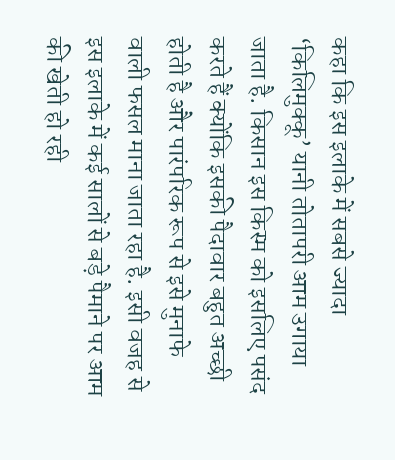कहा कि इस इलाके में सबसे ज्यादा ‘किलिमुक्कू’ यानी तोतापरी आम उगाया जाता है. किसान इस किस्म को इसलिए पसंद करते हैं क्योंकि इसकी पैदावार बहुत अच्छी होती है और पारंपरिक रूप से इसे मुनाफे वाली फसल माना जाता रहा है. इसी वजह से इस इलाके में कई सालों से बड़े पैमाने पर आम की खेती हो रही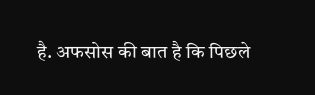है. अफसोस की बात है कि पिछले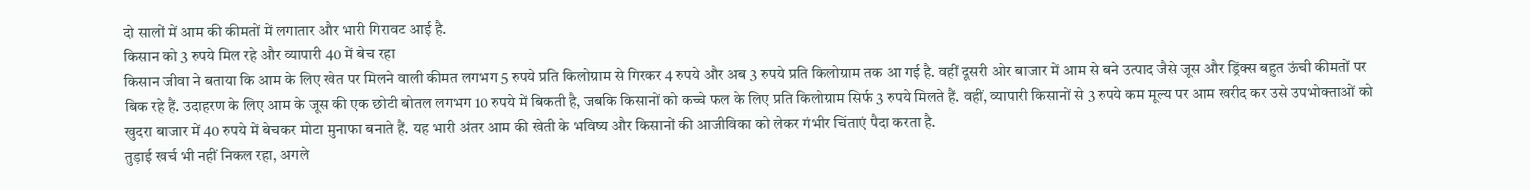दो सालों में आम की कीमतों में लगातार और भारी गिरावट आई है.
किसान को 3 रुपये मिल रहे और व्यापारी 40 में बेच रहा
किसान जीवा ने बताया कि आम के लिए खेत पर मिलने वाली कीमत लगभग 5 रुपये प्रति किलोग्राम से गिरकर 4 रुपये और अब 3 रुपये प्रति किलोग्राम तक आ गई है. वहीं दूसरी ओर बाजार में आम से बने उत्पाद जैसे जूस और ड्रिंक्स बहुत ऊंची कीमतों पर बिक रहे हैं. उदाहरण के लिए आम के जूस की एक छोटी बोतल लगभग 10 रुपये में बिकती है, जबकि किसानों को कच्चे फल के लिए प्रति किलोग्राम सिर्फ 3 रुपये मिलते हैं. वहीं, व्यापारी किसानों से 3 रुपये कम मूल्य पर आम खरीद कर उसे उपभोक्ताओं को खुदरा बाजार में 40 रुपये में बेचकर मोटा मुनाफा बनाते हैं. यह भारी अंतर आम की खेती के भविष्य और किसानों की आजीविका को लेकर गंभीर चिंताएं पैदा करता है.
तुड़ाई खर्च भी नहीं निकल रहा, अगले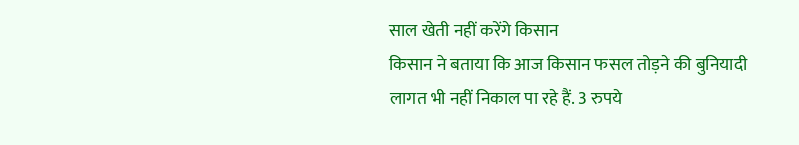साल खेती नहीं करेंगे किसान
किसान ने बताया कि आज किसान फसल तोड़ने की बुनियादी लागत भी नहीं निकाल पा रहे हैं. 3 रुपये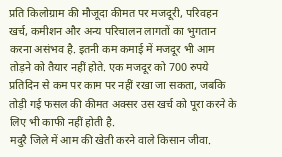प्रति किलोग्राम की मौजूदा कीमत पर मजदूरी, परिवहन खर्च, कमीशन और अन्य परिचालन लागतों का भुगतान करना असंभव है. इतनी कम कमाई में मजदूर भी आम तोड़ने को तैयार नहीं होते. एक मजदूर को 700 रुपये प्रतिदिन से कम पर काम पर नहीं रखा जा सकता, जबकि तोड़ी गई फसल की कीमत अक्सर उस खर्च को पूरा करने के लिए भी काफी नहीं होती है.
मदुरै जिले में आम की खेती करने वाले किसान जीवा.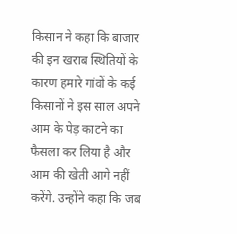किसान ने कहा कि बाजार की इन खराब स्थितियों के कारण हमारे गांवों के कई किसानों ने इस साल अपने आम के पेड़ काटने का फैसला कर लिया है और आम की खेती आगे नहीं करेंगे. उन्होंने कहा कि जब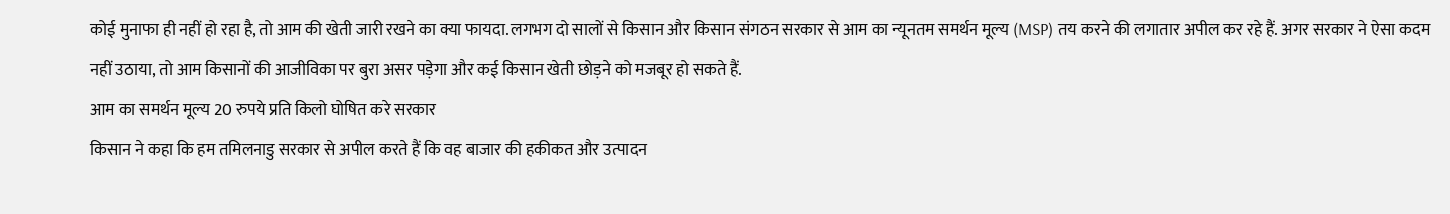कोई मुनाफा ही नहीं हो रहा है, तो आम की खेती जारी रखने का क्या फायदा. लगभग दो सालों से किसान और किसान संगठन सरकार से आम का न्यूनतम समर्थन मूल्य (MSP) तय करने की लगातार अपील कर रहे हैं. अगर सरकार ने ऐसा कदम नहीं उठाया, तो आम किसानों की आजीविका पर बुरा असर पड़ेगा और कई किसान खेती छोड़ने को मजबूर हो सकते हैं.
आम का समर्थन मूल्य 20 रुपये प्रति किलो घोषित करे सरकार
किसान ने कहा कि हम तमिलनाडु सरकार से अपील करते हैं कि वह बाजार की हकीकत और उत्पादन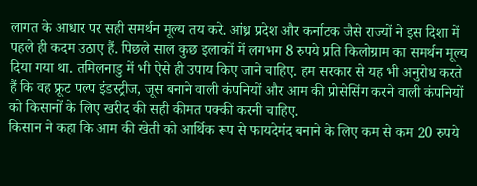लागत के आधार पर सही समर्थन मूल्य तय करे. आंध्र प्रदेश और कर्नाटक जैसे राज्यों ने इस दिशा में पहले ही कदम उठाए हैं. पिछले साल कुछ इलाकों में लगभग 8 रुपये प्रति किलोग्राम का समर्थन मूल्य दिया गया था. तमिलनाडु में भी ऐसे ही उपाय किए जाने चाहिए. हम सरकार से यह भी अनुरोध करते हैं कि वह फ्रूट पल्प इंडस्ट्रीज, जूस बनाने वाली कंपनियों और आम की प्रोसेसिंग करने वाली कंपनियों को किसानों के लिए खरीद की सही कीमत पक्की करनी चाहिए.
किसान ने कहा कि आम की खेती को आर्थिक रूप से फायदेमंद बनाने के लिए कम से कम 20 रुपये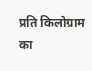प्रति किलोग्राम का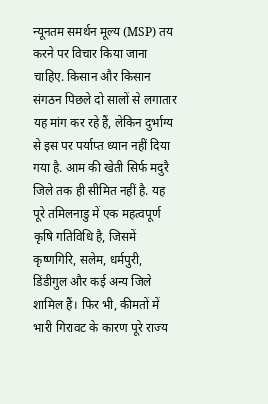न्यूनतम समर्थन मूल्य (MSP) तय करने पर विचार किया जाना चाहिए. किसान और किसान संगठन पिछले दो सालों से लगातार यह मांग कर रहे हैं, लेकिन दुर्भाग्य से इस पर पर्याप्त ध्यान नहीं दिया गया है. आम की खेती सिर्फ मदुरै जिले तक ही सीमित नहीं है. यह पूरे तमिलनाडु में एक महत्वपूर्ण कृषि गतिविधि है, जिसमें कृष्णगिरि, सलेम, धर्मपुरी, डिंडीगुल और कई अन्य जिले शामिल हैं। फिर भी, कीमतों में भारी गिरावट के कारण पूरे राज्य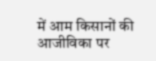में आम किसानों की आजीविका पर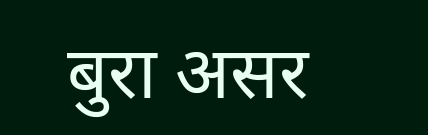बुरा असर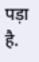पड़ा है.